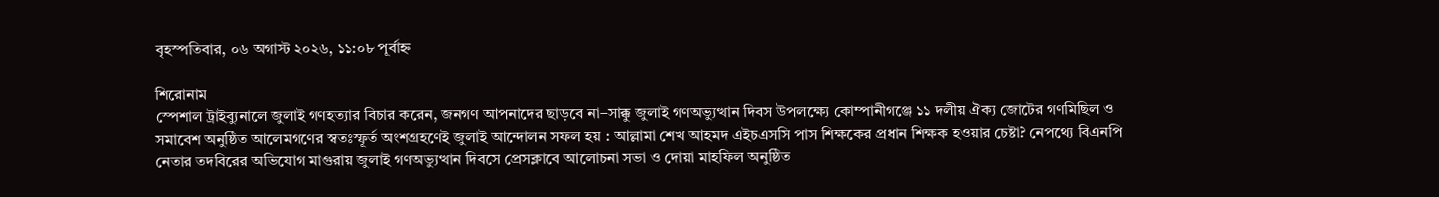বৃহস্পতিবার, ০৬ অগাস্ট ২০২৬, ১১:০৮ পূর্বাহ্ন

শিরোনাম
স্পেশাল ট্রাইব্যুনালে জুলাই গণহত্যার বিচার করেন, জনগণ আপনাদের ছাড়বে না–সাক্কু জুলাই গণঅভ্যুত্থান দিবস উপলক্ষ্যে কোম্পানীগঞ্জে ১১ দলীয় ঐক্য জোটের গণমিছিল ও সমাবেশ অনুষ্ঠিত আলেমগণের স্বতঃস্ফূর্ত অংশগ্রহণেই জুলাই আন্দোলন সফল হয় : আল্লামা শেখ আহমদ এইচএসসি পাস শিক্ষকের প্রধান শিক্ষক হওয়ার চেষ্টা? নেপথ্যে বিএনপি নেতার তদবিরের অভিযোগ মাগুরায় জুলাই গণঅভ্যুত্থান দিবসে প্রেসক্লাবে আলোচনা সভা ও দোয়া মাহফিল অনুষ্ঠিত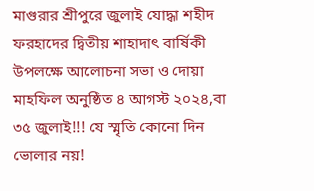মাগুরার শ্রীপুরে জুলাই যোদ্ধা শহীদ ফরহাদের দ্বিতীয় শাহাদাৎ বার্ষিকী উপলক্ষে আলোচনা সভা ও দোয়া মাহফিল অনুষ্ঠিত ৪ আগস্ট ২০২৪,বা ৩৫ জুলাই!!! যে স্মৃতি কোনো দিন ভোলার নয়!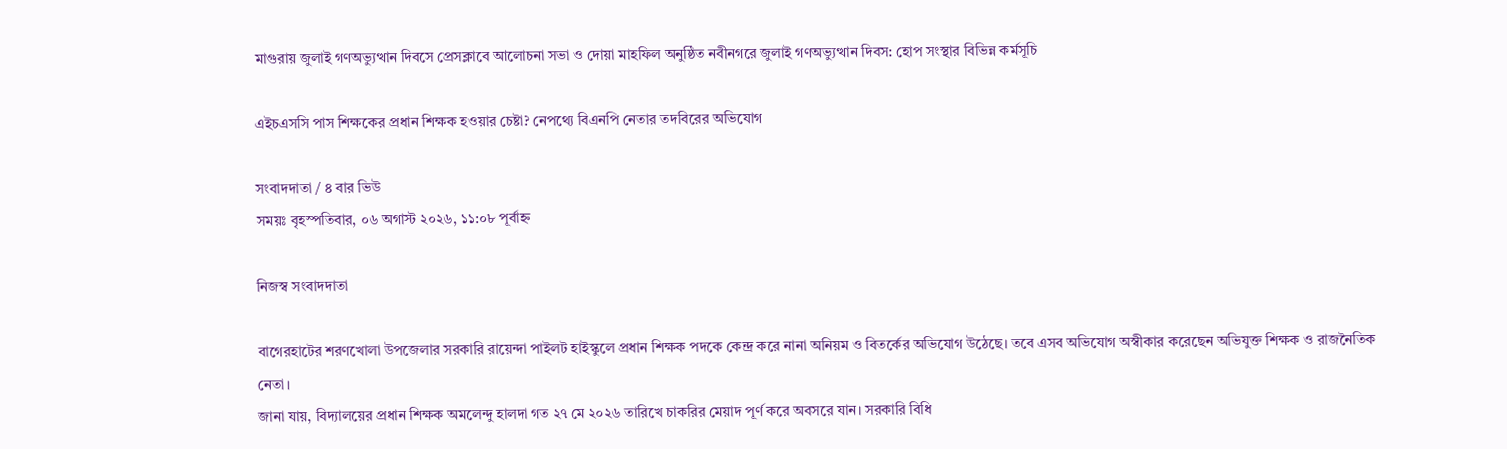মাগুরায় জুলাই গণঅভ্যুত্থান দিবসে প্রেসক্লাবে আলোচনা সভা ও দোয়া মাহফিল অনুষ্ঠিত নবীনগরে জুলাই গণঅভ্যুত্থান দিবস: হোপ সংস্থার বিভিন্ন কর্মসূচি

এইচএসসি পাস শিক্ষকের প্রধান শিক্ষক হওয়ার চেষ্টা? নেপথ্যে বিএনপি নেতার তদবিরের অভিযোগ

সংবাদদাতা / ৪ বার ভিউ
সময়ঃ বৃহস্পতিবার, ০৬ অগাস্ট ২০২৬, ১১:০৮ পূর্বাহ্ন

নিজস্ব সংবাদদাতা

বাগেরহাটের শরণখোলা উপজেলার সরকারি রায়েন্দা পাইলট হাইস্কুলে প্রধান শিক্ষক পদকে কেন্দ্র করে নানা অনিয়ম ও বিতর্কের অভিযোগ উঠেছে। তবে এসব অভিযোগ অস্বীকার করেছেন অভিযুক্ত শিক্ষক ও রাজনৈতিক নেতা।
জানা যায়, বিদ্যালয়ের প্রধান শিক্ষক অমলেন্দু হালদা গত ২৭ মে ২০২৬ তারিখে চাকরির মেয়াদ পূর্ণ করে অবসরে যান। সরকারি বিধি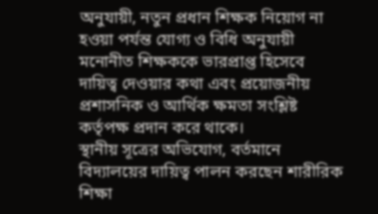অনুযায়ী, নতুন প্রধান শিক্ষক নিয়োগ না হওয়া পর্যন্ত যোগ্য ও বিধি অনুযায়ী মনোনীত শিক্ষককে ভারপ্রাপ্ত হিসেবে দায়িত্ব দেওয়ার কথা এবং প্রয়োজনীয় প্রশাসনিক ও আর্থিক ক্ষমতা সংশ্লিষ্ট কর্তৃপক্ষ প্রদান করে থাকে।
স্থানীয় সূত্রের অভিযোগ, বর্তমানে বিদ্যালয়ের দায়িত্ব পালন করছেন শারীরিক শিক্ষা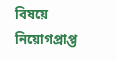বিষয়ে নিয়োগপ্রাপ্ত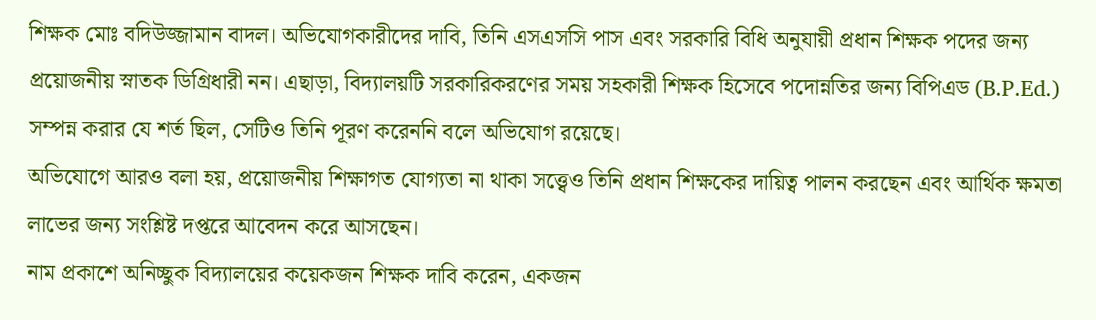শিক্ষক মোঃ বদিউজ্জামান বাদল। অভিযোগকারীদের দাবি, তিনি এসএসসি পাস এবং সরকারি বিধি অনুযায়ী প্রধান শিক্ষক পদের জন্য প্রয়োজনীয় স্নাতক ডিগ্রিধারী নন। এছাড়া, বিদ্যালয়টি সরকারিকরণের সময় সহকারী শিক্ষক হিসেবে পদোন্নতির জন্য বিপিএড (B.P.Ed.) সম্পন্ন করার যে শর্ত ছিল, সেটিও তিনি পূরণ করেননি বলে অভিযোগ রয়েছে।
অভিযোগে আরও বলা হয়, প্রয়োজনীয় শিক্ষাগত যোগ্যতা না থাকা সত্ত্বেও তিনি প্রধান শিক্ষকের দায়িত্ব পালন করছেন এবং আর্থিক ক্ষমতা লাভের জন্য সংশ্লিষ্ট দপ্তরে আবেদন করে আসছেন।
নাম প্রকাশে অনিচ্ছুক বিদ্যালয়ের কয়েকজন শিক্ষক দাবি করেন, একজন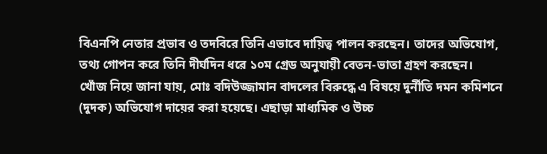বিএনপি নেতার প্রভাব ও তদবিরে তিনি এভাবে দায়িত্ব পালন করছেন। তাদের অভিযোগ, তথ্য গোপন করে তিনি দীর্ঘদিন ধরে ১০ম গ্রেড অনুযায়ী বেতন-ভাতা গ্রহণ করছেন।
খোঁজ নিয়ে জানা যায়, মোঃ বদিউজ্জামান বাদলের বিরুদ্ধে এ বিষয়ে দুর্নীতি দমন কমিশনে (দুদক) অভিযোগ দায়ের করা হয়েছে। এছাড়া মাধ্যমিক ও উচ্চ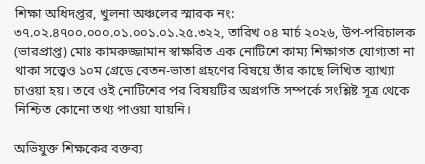শিক্ষা অধিদপ্তর, খুলনা অঞ্চলের স্মারক নং: ৩৭.০২.৪৭০০.০০০.০১.০০১.০১.২৫.৩২২, তারিখ ০৪ মার্চ ২০২৬, উপ-পরিচালক (ভারপ্রাপ্ত) মোঃ কামরুজ্জামান স্বাক্ষরিত এক নোটিশে কাম্য শিক্ষাগত যোগ্যতা না থাকা সত্ত্বেও ১০ম গ্রেডে বেতন-ভাতা গ্রহণের বিষয়ে তাঁর কাছে লিখিত ব্যাখ্যা চাওয়া হয়। তবে ওই নোটিশের পর বিষয়টির অগ্রগতি সম্পর্কে সংশ্লিষ্ট সূত্র থেকে নিশ্চিত কোনো তথ্য পাওয়া যায়নি।

অভিযুক্ত শিক্ষকের বক্তব্য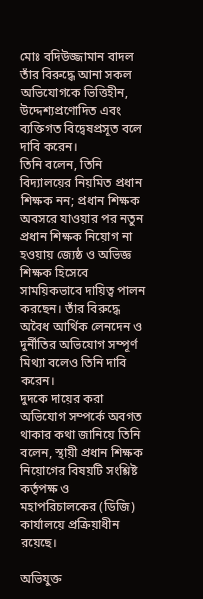মোঃ বদিউজ্জামান বাদল তাঁর বিরুদ্ধে আনা সকল অভিযোগকে ভিত্তিহীন, উদ্দেশ্যপ্রণোদিত এবং ব্যক্তিগত বিদ্বেষপ্রসূত বলে দাবি করেন।
তিনি বলেন, তিনি বিদ্যালয়ের নিয়মিত প্রধান শিক্ষক নন; প্রধান শিক্ষক অবসরে যাওয়ার পর নতুন প্রধান শিক্ষক নিয়োগ না হওয়ায় জ্যেষ্ঠ ও অভিজ্ঞ শিক্ষক হিসেবে সাময়িকভাবে দায়িত্ব পালন করছেন। তাঁর বিরুদ্ধে অবৈধ আর্থিক লেনদেন ও দুর্নীতির অভিযোগ সম্পূর্ণ মিথ্যা বলেও তিনি দাবি করেন।
দুদকে দায়ের করা অভিযোগ সম্পর্কে অবগত থাকার কথা জানিয়ে তিনি বলেন, স্থায়ী প্রধান শিক্ষক নিয়োগের বিষয়টি সংশ্লিষ্ট কর্তৃপক্ষ ও মহাপরিচালকের (ডিজি) কার্যালয়ে প্রক্রিয়াধীন রয়েছে।

অভিযুক্ত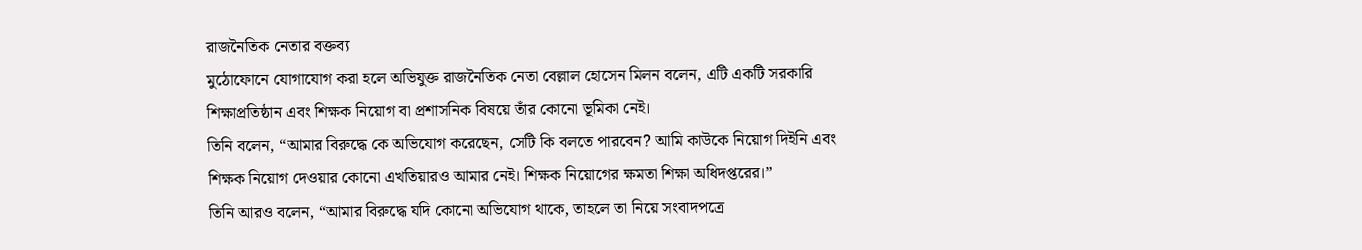রাজনৈতিক নেতার বক্তব্য
মুঠোফোনে যোগাযোগ করা হলে অভিযুক্ত রাজনৈতিক নেতা বেল্লাল হোসেন মিলন বলেন, এটি একটি সরকারি শিক্ষাপ্রতিষ্ঠান এবং শিক্ষক নিয়োগ বা প্রশাসনিক বিষয়ে তাঁর কোনো ভূমিকা নেই।
তিনি বলেন, “আমার বিরুদ্ধে কে অভিযোগ করেছেন, সেটি কি বলতে পারবেন? আমি কাউকে নিয়োগ দিইনি এবং শিক্ষক নিয়োগ দেওয়ার কোনো এখতিয়ারও আমার নেই। শিক্ষক নিয়োগের ক্ষমতা শিক্ষা অধিদপ্তরের।”
তিনি আরও বলেন, “আমার বিরুদ্ধে যদি কোনো অভিযোগ থাকে, তাহলে তা নিয়ে সংবাদপত্রে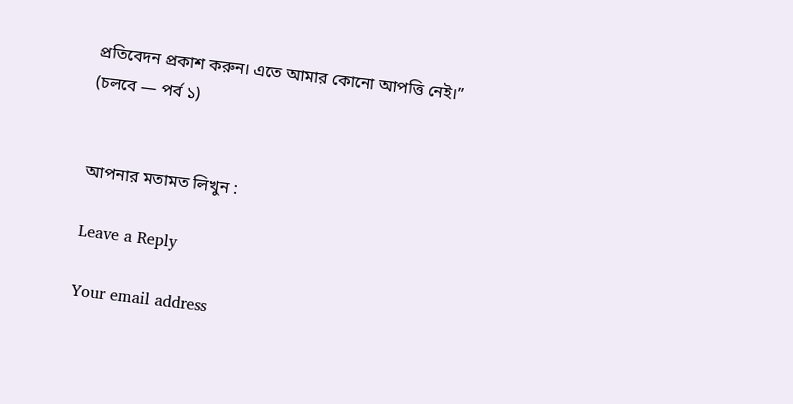প্রতিবেদন প্রকাশ করুন। এতে আমার কোনো আপত্তি নেই।”
(চলবে — পর্ব ১)


আপনার মতামত লিখুন :

Leave a Reply

Your email address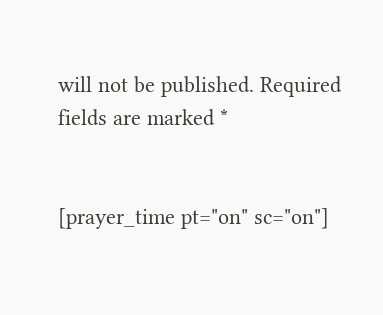will not be published. Required fields are marked *


[prayer_time pt="on" sc="on"]